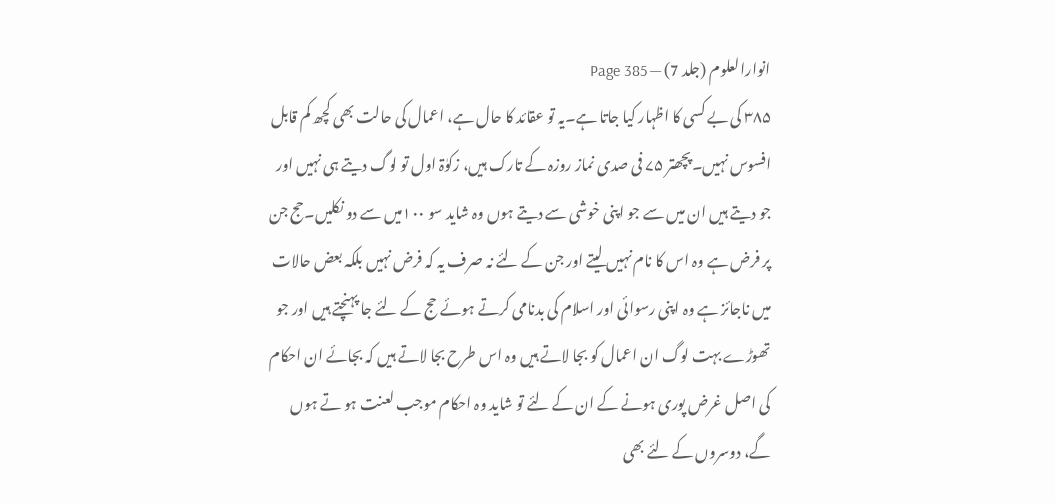انوارالعلوم (جلد 7) — Page 385
۳۸۵ کی بے کسی کا اظہار کیا جاتا ہے۔یہ تو عقائد کا حال ہے، اعمال کی حالت بھی کچھ کم قابل افسوس نہیں۔پچھتر ۷۵ فی صدی نماز روزہ کے تارک ہیں، زکوٰۃ اول تو لوگ دیتے ہی نہیں اور جو دیتے ہیں ان میں سے جو اپنی خوشی سے دیتے ہوں وہ شاید سو ۱۰۰میں سے دو نکلیں۔حج جن پر فرض ہے وہ اس کا نام نہیں لیتے اور جن کے لئے نہ صرف یہ کہ فرض نہیں بلکہ بعض حالات میں ناجائز ہے وہ اپنی رسوائی اور اسلام کی بدنامی کرتے ہوئے حج کے لئے جا پہنچتے ہیں اور جو تھوڑے بہت لوگ ان اعمال کو بجا لاتے ہیں وہ اس طرح بجا لاتے ہیں کہ بجائے ان احکام کی اصل غرض پوری ہونے کے ان کے لئے تو شاید وہ احکام موجب لعنت ہو تے ہوں گے، دوسروں کے لئے بھی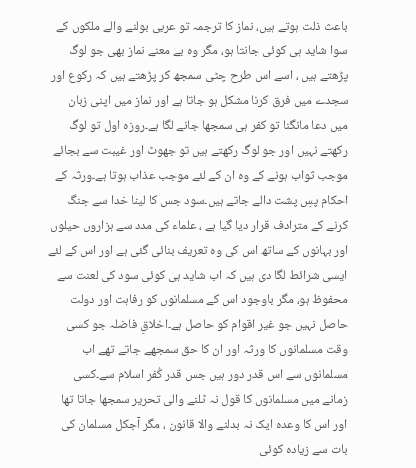باعث ذلت ہوتے ہیں، نماز کا ترجمہ تو عربی بولنے والے ملکوں کے سوا شاید ہی کوئی جانتا ہو، مگر وہ بے معنے نماز بھی جو لوگ پڑھتے ہیں ، اسے اس طرح چٹی سمجھ کر پڑھتے ہیں کہ رکوع اور سجدے میں فرق کرنا مشکل ہو جاتا ہے اور نماز میں اپنی زبان میں دعا مانگنا تو کفر ہی سمجھا جانے لگا ہے۔روزہ اول تو لوگ رکھتے نہیں اور جو لوگ رکھتے ہیں تو جھوٹ اور غیبت سے بجائے موجب ثواب ہونے کے وہ ان کے لئے موجب عذاب ہوتا ہے۔ورثہ کے احکام پسِ پشت دالے جاتے ہیں۔سود جس کا لینا خدا سے جنگ کرنے کے مترادف قرار دیا گیا ہے ، علماء کی مدد سے ہزاروں حیلوں اور بہانوں کے ساتھ اس کی وہ تعریف بنائی گئی ہے اور اس کے لئے ایسی شرائط لگا دی ہیں کہ اب شاید ہی کوئی سود کی لعنت سے محفوظ ہو، مگر باوجود اس کے مسلمانوں کو رفاہت اور دولت حاصل نہیں جو غیر اقوام کو حاصل ہے۔اخلاقِ فاضلہ جو کسی وقت مسلمانوں کا ورثہ اور ان کا حق سمجھے جاتے تھے اب مسلمانوں سے اس قدر دور ہیں جس قدر کُفر اسلام سے۔کسی زمانے میں مسلمانوں کا قول نہ ٹلنے والی تحریر سمجھا جاتا تھا اور اس کا وعدہ ایک نہ بدلنے والا قانون ، مگر آجکل مسلمان کی بات سے زیادہ کوئی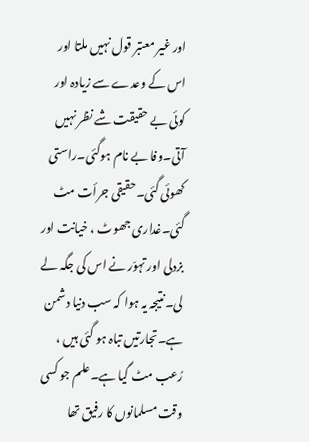اور غیر معتبر قول نہیں ملتا اور اس کے وعدے سے زیادہ اور کوئی بے حقیقت شے نظر نہیں آتی۔وفا بے نام ہوگئی۔راستی کھوئی گئی۔حقیقی جرأت مٹ گئی۔غداری جھوٹ ، خیانت اور بزدلی اور تہوّر نے اس کی جگہ لے لی۔نتیجہ یہ ہوا کہ سب دنیا دشمن ہے۔تجارتیں تباہ ہو گئی ہیں ، رُعب مٹ گیا ہے۔علم جو کسی وقت مسلمانوں کا رفیق تھا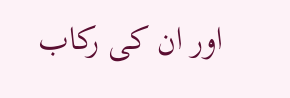اور ان کی رکاب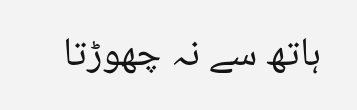ہاتھ سے نہ چھوڑتا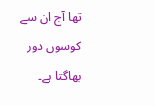تھا آج ان سے کوسوں دور بھاگتا ہے۔